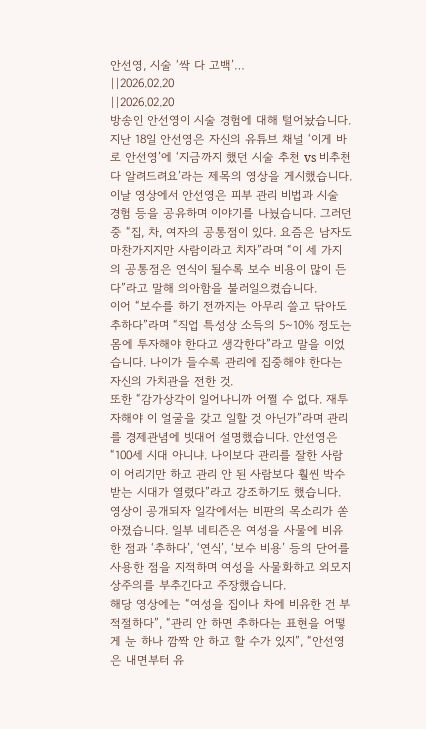안선영, 시술 ‘싹 다 고백’…
||2026.02.20
||2026.02.20
방송인 안선영이 시술 경험에 대해 털어놨습니다. 지난 18일 안선영은 자신의 유튜브 채널 ‘이게 바로 안선영’에 ‘지금까지 했던 시술 추천 vs 비추천 다 알려드려요’라는 제목의 영상을 게시했습니다.
이날 영상에서 안선영은 피부 관리 비법과 시술 경험 등을 공유하며 이야기를 나눴습니다. 그러던 중 “집, 차, 여자의 공통점이 있다. 요즘은 남자도 마찬가지지만 사람이라고 치자”라며 “이 세 가지의 공통점은 연식이 될수록 보수 비용이 많이 든다”라고 말해 의아함을 불러일으켰습니다.
이어 “보수를 하기 전까지는 아무리 쓸고 닦아도 추하다”라며 “직업 특성상 소득의 5~10% 정도는 몸에 투자해야 한다고 생각한다”라고 말을 이었습니다. 나이가 들수록 관리에 집중해야 한다는 자신의 가치관을 전한 것.
또한 “감가상각이 일어나니까 어쩔 수 없다. 재투자해야 이 얼굴을 갖고 일할 것 아닌가”라며 관리를 경제관념에 빗대어 설명했습니다. 안선영은 “100세 시대 아니냐. 나이보다 관리를 잘한 사람이 어리기만 하고 관리 안 된 사람보다 훨씬 박수받는 시대가 열렸다”라고 강조하기도 했습니다.
영상이 공개되자 일각에서는 비판의 목소리가 쏟아졌습니다. 일부 네티즌은 여성을 사물에 비유한 점과 ‘추하다’, ‘연식’, ‘보수 비용’ 등의 단어를 사용한 점을 지적하며 여성을 사물화하고 외모지상주의를 부추긴다고 주장했습니다.
해당 영상에는 “여성을 집이나 차에 비유한 건 부적절하다”, “관리 안 하면 추하다는 표현을 어떻게 눈 하나 깜짝 안 하고 할 수가 있지”, “안선영은 내면부터 유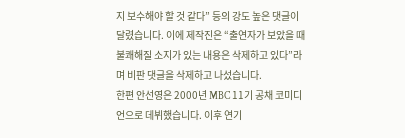지 보수해야 할 것 같다” 등의 강도 높은 댓글이 달렸습니다. 이에 제작진은 “출연자가 보았을 때 불쾌해질 소지가 있는 내용은 삭제하고 있다”라며 비판 댓글을 삭제하고 나섰습니다.
한편 안선영은 2000년 MBC 11기 공채 코미디언으로 데뷔했습니다. 이후 연기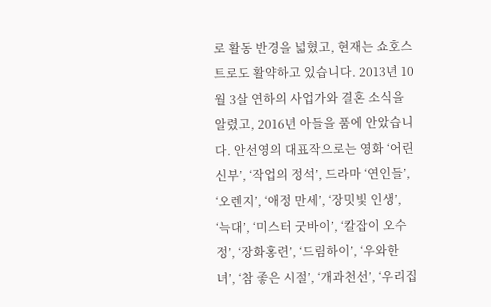로 활동 반경을 넓혔고, 현재는 쇼호스트로도 활약하고 있습니다. 2013년 10월 3살 연하의 사업가와 결혼 소식을 알렸고, 2016년 아들을 품에 안았습니다. 안선영의 대표작으로는 영화 ‘어린 신부’, ‘작업의 정석’, 드라마 ‘연인들’, ‘오렌지’, ‘애정 만세’, ‘장밋빛 인생’, ‘늑대’, ‘미스터 굿바이’, ‘칼잡이 오수정’, ‘장화홍련’, ‘드림하이’, ‘우와한 녀’, ‘참 좋은 시절’, ‘개과천선’, ‘우리집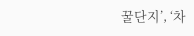꿀단지’, ‘차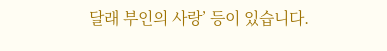달래 부인의 사랑’ 등이 있습니다.